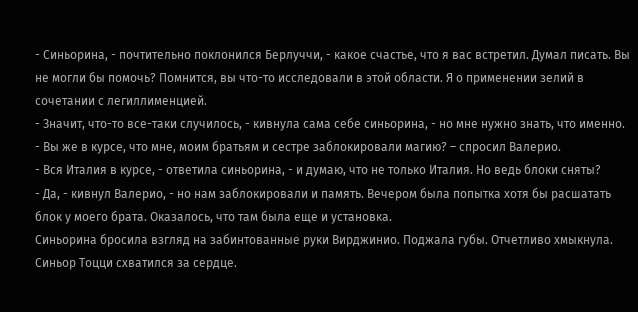- Синьорина, - почтительно поклонился Берлуччи, - какое счастье, что я вас встретил. Думал писать. Вы не могли бы помочь? Помнится, вы что-то исследовали в этой области. Я о применении зелий в сочетании с легиллименцией.
- Значит, что-то все-таки случилось, - кивнула сама себе синьорина, - но мне нужно знать, что именно.
- Вы же в курсе, что мне, моим братьям и сестре заблокировали магию? – спросил Валерио.
- Вся Италия в курсе, - ответила синьорина, - и думаю, что не только Италия. Но ведь блоки сняты?
- Да, - кивнул Валерио, - но нам заблокировали и память. Вечером была попытка хотя бы расшатать блок у моего брата. Оказалось, что там была еще и установка.
Синьорина бросила взгляд на забинтованные руки Вирджинио. Поджала губы. Отчетливо хмыкнула.
Синьор Тоцци схватился за сердце.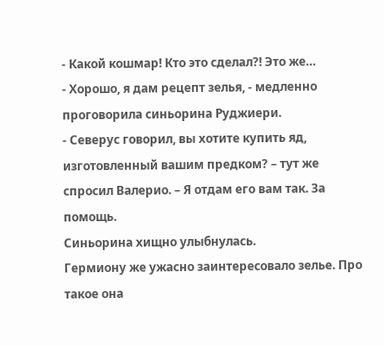- Какой кошмар! Кто это сделал?! Это же…
- Хорошо, я дам рецепт зелья, - медленно проговорила синьорина Руджиери.
- Северус говорил, вы хотите купить яд, изготовленный вашим предком? – тут же спросил Валерио. – Я отдам его вам так. За помощь.
Синьорина хищно улыбнулась.
Гермиону же ужасно заинтересовало зелье. Про такое она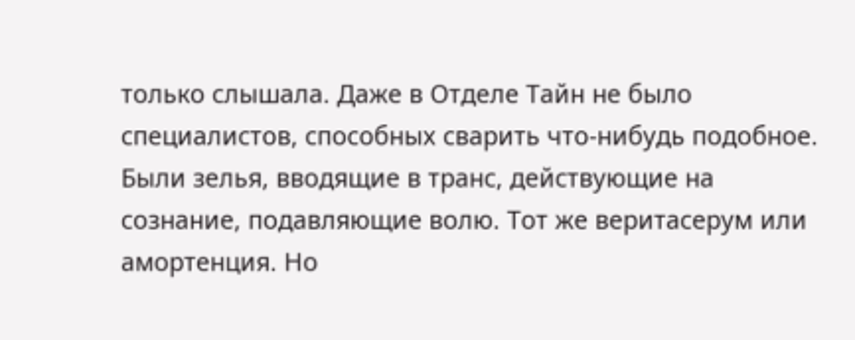только слышала. Даже в Отделе Тайн не было специалистов, способных сварить что-нибудь подобное. Были зелья, вводящие в транс, действующие на сознание, подавляющие волю. Тот же веритасерум или амортенция. Но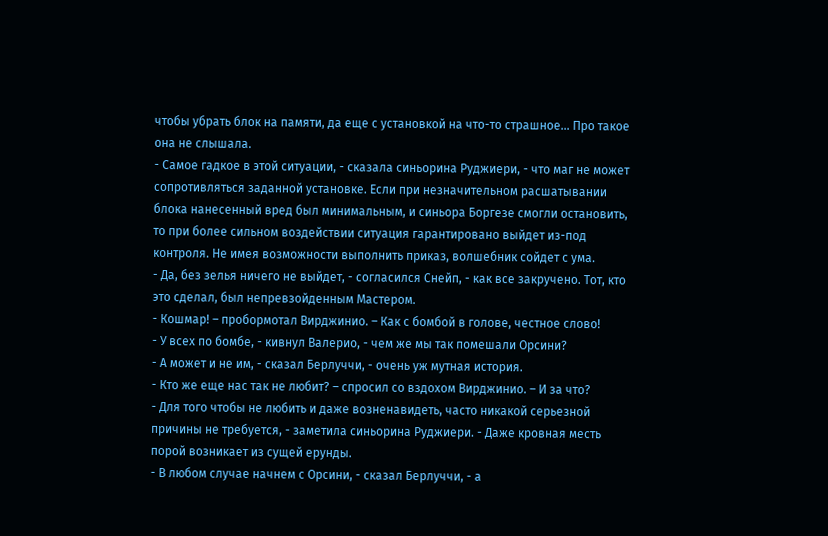чтобы убрать блок на памяти, да еще с установкой на что-то страшное… Про такое она не слышала.
- Самое гадкое в этой ситуации, - сказала синьорина Руджиери, - что маг не может сопротивляться заданной установке. Если при незначительном расшатывании блока нанесенный вред был минимальным, и синьора Боргезе смогли остановить, то при более сильном воздействии ситуация гарантировано выйдет из-под контроля. Не имея возможности выполнить приказ, волшебник сойдет с ума.
- Да, без зелья ничего не выйдет, - согласился Снейп, - как все закручено. Тот, кто это сделал, был непревзойденным Мастером.
- Кошмар! – пробормотал Вирджинио. – Как с бомбой в голове, честное слово!
- У всех по бомбе, - кивнул Валерио, - чем же мы так помешали Орсини?
- А может и не им, - сказал Берлуччи, - очень уж мутная история.
- Кто же еще нас так не любит? – спросил со вздохом Вирджинио. – И за что?
- Для того чтобы не любить и даже возненавидеть, часто никакой серьезной причины не требуется, - заметила синьорина Руджиери. - Даже кровная месть порой возникает из сущей ерунды.
- В любом случае начнем с Орсини, - сказал Берлуччи, - а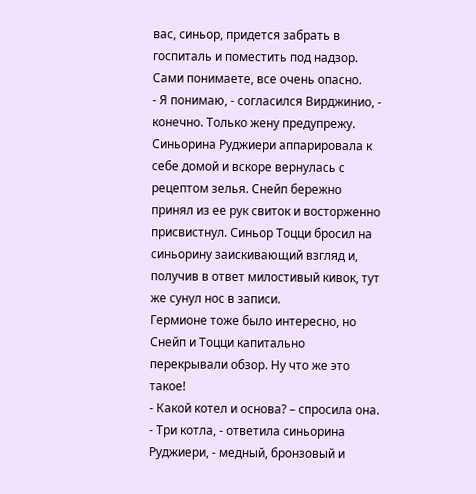вас, синьор, придется забрать в госпиталь и поместить под надзор. Сами понимаете, все очень опасно.
- Я понимаю, - согласился Вирджинио, - конечно. Только жену предупрежу.
Синьорина Руджиери аппарировала к себе домой и вскоре вернулась с рецептом зелья. Снейп бережно принял из ее рук свиток и восторженно присвистнул. Синьор Тоцци бросил на синьорину заискивающий взгляд и, получив в ответ милостивый кивок, тут же сунул нос в записи.
Гермионе тоже было интересно, но Снейп и Тоцци капитально перекрывали обзор. Ну что же это такое!
- Какой котел и основа? – спросила она.
- Три котла, - ответила синьорина Руджиери, - медный, бронзовый и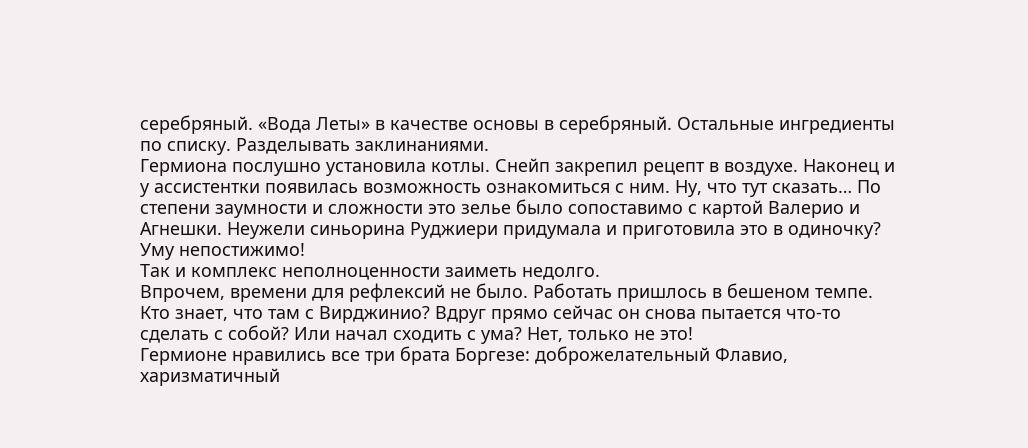серебряный. «Вода Леты» в качестве основы в серебряный. Остальные ингредиенты по списку. Разделывать заклинаниями.
Гермиона послушно установила котлы. Снейп закрепил рецепт в воздухе. Наконец и у ассистентки появилась возможность ознакомиться с ним. Ну, что тут сказать… По степени заумности и сложности это зелье было сопоставимо с картой Валерио и Агнешки. Неужели синьорина Руджиери придумала и приготовила это в одиночку? Уму непостижимо!
Так и комплекс неполноценности заиметь недолго.
Впрочем, времени для рефлексий не было. Работать пришлось в бешеном темпе. Кто знает, что там с Вирджинио? Вдруг прямо сейчас он снова пытается что-то сделать с собой? Или начал сходить с ума? Нет, только не это!
Гермионе нравились все три брата Боргезе: доброжелательный Флавио, харизматичный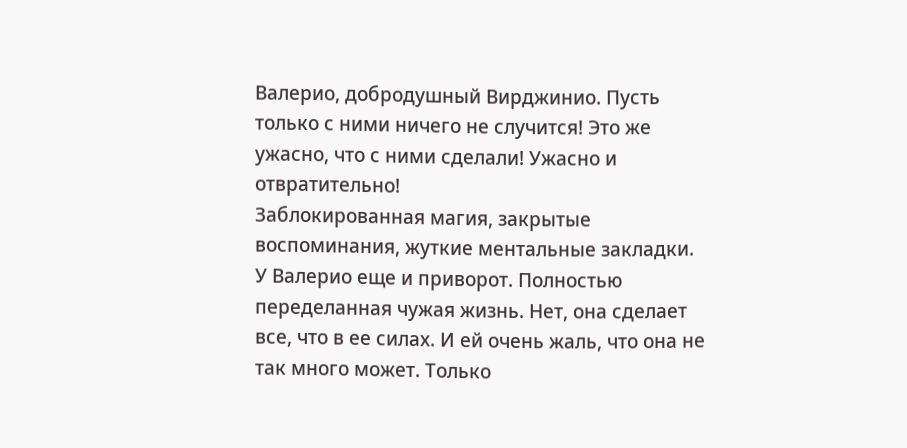Валерио, добродушный Вирджинио. Пусть только с ними ничего не случится! Это же ужасно, что с ними сделали! Ужасно и отвратительно!
Заблокированная магия, закрытые воспоминания, жуткие ментальные закладки. У Валерио еще и приворот. Полностью переделанная чужая жизнь. Нет, она сделает все, что в ее силах. И ей очень жаль, что она не так много может. Только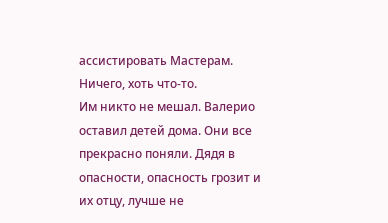ассистировать Мастерам. Ничего, хоть что-то.
Им никто не мешал. Валерио оставил детей дома. Они все прекрасно поняли. Дядя в опасности, опасность грозит и их отцу, лучше не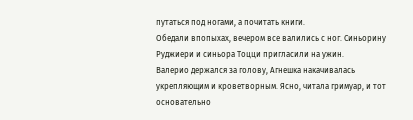путаться под ногами, а почитать книги.
Обедали впопыхах, вечером все валились с ног. Синьорину Руджиери и синьора Тоцци пригласили на ужин.
Валерио держался за голову, Агнешка накачивалась укрепляющим и кроветворным. Ясно, читала гримуар, и тот основательно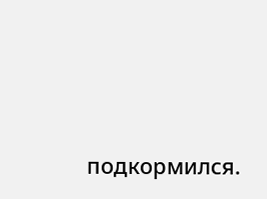подкормился.